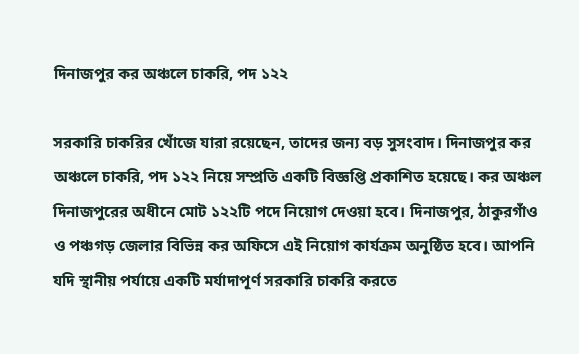দিনাজপুর কর অঞ্চলে চাকরি, পদ ১২২

সরকারি চাকরির খোঁজে যারা রয়েছেন, তাদের জন্য বড় সুসংবাদ। দিনাজপুর কর অঞ্চলে চাকরি, পদ ১২২ নিয়ে সম্প্রতি একটি বিজ্ঞপ্তি প্রকাশিত হয়েছে। কর অঞ্চল দিনাজপুরের অধীনে মোট ১২২টি পদে নিয়োগ দেওয়া হবে। দিনাজপুর, ঠাকুরগাঁও ও পঞ্চগড় জেলার বিভিন্ন কর অফিসে এই নিয়োগ কার্যক্রম অনুষ্ঠিত হবে। আপনি যদি স্থানীয় পর্যায়ে একটি মর্যাদাপূর্ণ সরকারি চাকরি করতে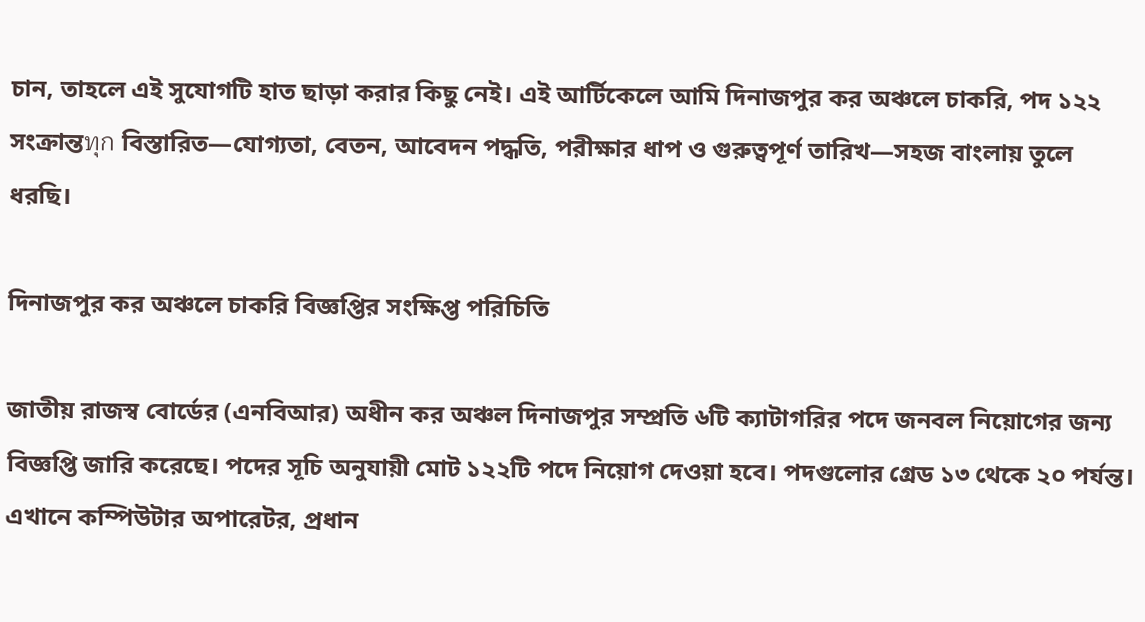চান, তাহলে এই সুযোগটি হাত ছাড়া করার কিছু নেই। এই আর্টিকেলে আমি দিনাজপুর কর অঞ্চলে চাকরি, পদ ১২২ সংক্রান্তทุก বিস্তারিত—যোগ্যতা, বেতন, আবেদন পদ্ধতি, পরীক্ষার ধাপ ও গুরুত্বপূর্ণ তারিখ—সহজ বাংলায় তুলে ধরছি।

দিনাজপুর কর অঞ্চলে চাকরি বিজ্ঞপ্তির সংক্ষিপ্ত পরিচিতি

জাতীয় রাজস্ব বোর্ডের (এনবিআর) অধীন কর অঞ্চল দিনাজপুর সম্প্রতি ৬টি ক্যাটাগরির পদে জনবল নিয়োগের জন্য বিজ্ঞপ্তি জারি করেছে। পদের সূচি অনুযায়ী মোট ১২২টি পদে নিয়োগ দেওয়া হবে। পদগুলোর গ্রেড ১৩ থেকে ২০ পর্যন্ত। এখানে কম্পিউটার অপারেটর, প্রধান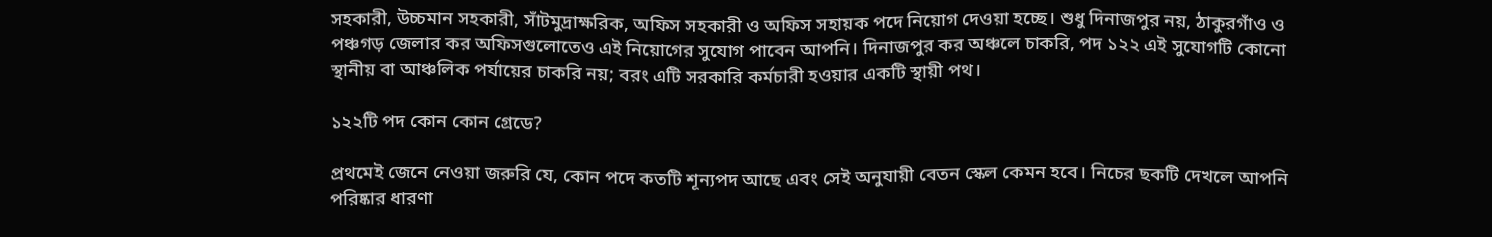সহকারী, উচ্চমান সহকারী, সাঁটমুদ্রাক্ষরিক, অফিস সহকারী ও অফিস সহায়ক পদে নিয়োগ দেওয়া হচ্ছে। শুধু দিনাজপুর নয়, ঠাকুরগাঁও ও পঞ্চগড় জেলার কর অফিসগুলোতেও এই নিয়োগের সুযোগ পাবেন আপনি। দিনাজপুর কর অঞ্চলে চাকরি, পদ ১২২ এই সুযোগটি কোনো স্থানীয় বা আঞ্চলিক পর্যায়ের চাকরি নয়; বরং এটি সরকারি কর্মচারী হওয়ার একটি স্থায়ী পথ।

১২২টি পদ কোন কোন গ্রেডে?

প্রথমেই জেনে নেওয়া জরুরি যে, কোন পদে কতটি শূন্যপদ আছে এবং সেই অনুযায়ী বেতন স্কেল কেমন হবে। নিচের ছকটি দেখলে আপনি পরিষ্কার ধারণা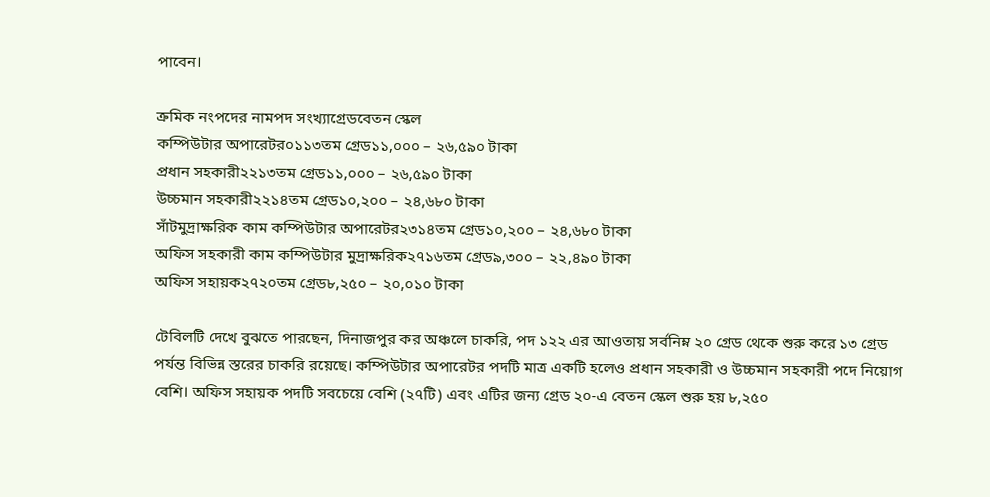পাবেন।

ক্রমিক নংপদের নামপদ সংখ্যাগ্রেডবেতন স্কেল
কম্পিউটার অপারেটর০১১৩তম গ্রেড১১,০০০ – ২৬,৫৯০ টাকা
প্রধান সহকারী২২১৩তম গ্রেড১১,০০০ – ২৬,৫৯০ টাকা
উচ্চমান সহকারী২২১৪তম গ্রেড১০,২০০ – ২৪,৬৮০ টাকা
সাঁটমুদ্রাক্ষরিক কাম কম্পিউটার অপারেটর২৩১৪তম গ্রেড১০,২০০ – ২৪,৬৮০ টাকা
অফিস সহকারী কাম কম্পিউটার মুদ্রাক্ষরিক২৭১৬তম গ্রেড৯,৩০০ – ২২,৪৯০ টাকা
অফিস সহায়ক২৭২০তম গ্রেড৮,২৫০ – ২০,০১০ টাকা

টেবিলটি দেখে বুঝতে পারছেন, দিনাজপুর কর অঞ্চলে চাকরি, পদ ১২২ এর আওতায় সর্বনিম্ন ২০ গ্রেড থেকে শুরু করে ১৩ গ্রেড পর্যন্ত বিভিন্ন স্তরের চাকরি রয়েছে। কম্পিউটার অপারেটর পদটি মাত্র একটি হলেও প্রধান সহকারী ও উচ্চমান সহকারী পদে নিয়োগ বেশি। অফিস সহায়ক পদটি সবচেয়ে বেশি (২৭টি) এবং এটির জন্য গ্রেড ২০-এ বেতন স্কেল শুরু হয় ৮,২৫০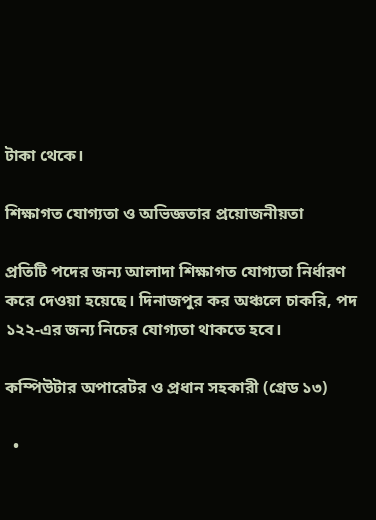টাকা থেকে।

শিক্ষাগত যোগ্যতা ও অভিজ্ঞতার প্রয়োজনীয়তা

প্রতিটি পদের জন্য আলাদা শিক্ষাগত যোগ্যতা নির্ধারণ করে দেওয়া হয়েছে। দিনাজপুর কর অঞ্চলে চাকরি, পদ ১২২-এর জন্য নিচের যোগ্যতা থাকতে হবে।

কম্পিউটার অপারেটর ও প্রধান সহকারী (গ্রেড ১৩)

  •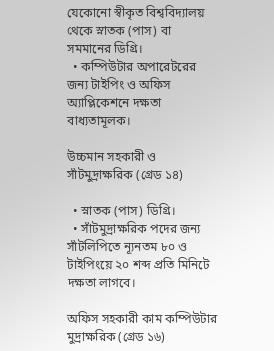যেকোনো স্বীকৃত বিশ্ববিদ্যালয় থেকে স্নাতক (পাস) বা সমমানের ডিগ্রি।
  • কম্পিউটার অপারেটরের জন্য টাইপিং ও অফিস অ্যাপ্লিকেশনে দক্ষতা বাধ্যতামূলক।

উচ্চমান সহকারী ও সাঁটমুদ্রাক্ষরিক (গ্রেড ১৪)

  • স্নাতক (পাস) ডিগ্রি।
  • সাঁটমুদ্রাক্ষরিক পদের জন্য সাঁটলিপিতে ন্যূনতম ৮০ ও টাইপিংয়ে ২০ শব্দ প্রতি মিনিটে দক্ষতা লাগবে।

অফিস সহকারী কাম কম্পিউটার মুদ্রাক্ষরিক (গ্রেড ১৬)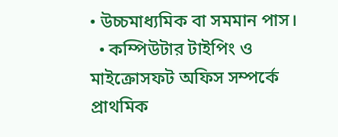• উচ্চমাধ্যমিক বা সমমান পাস।
  • কম্পিউটার টাইপিং ও মাইক্রোসফট অফিস সম্পর্কে প্রাথমিক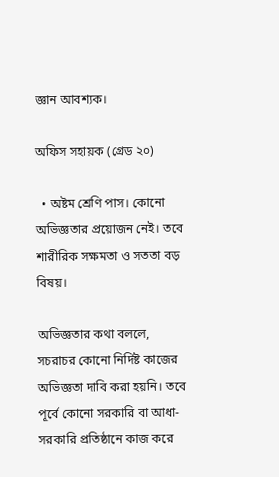জ্ঞান আবশ্যক।

অফিস সহায়ক (গ্রেড ২০)

  • অষ্টম শ্রেণি পাস। কোনো অভিজ্ঞতার প্রয়োজন নেই। তবে শারীরিক সক্ষমতা ও সততা বড় বিষয়।

অভিজ্ঞতার কথা বললে, সচরাচর কোনো নির্দিষ্ট কাজের অভিজ্ঞতা দাবি করা হয়নি। তবে পূর্বে কোনো সরকারি বা আধা-সরকারি প্রতিষ্ঠানে কাজ করে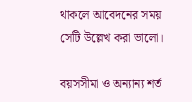থাকলে আবেদনের সময় সেটি উল্লেখ করা ভালো।

বয়সসীমা ও অন্যান্য শর্ত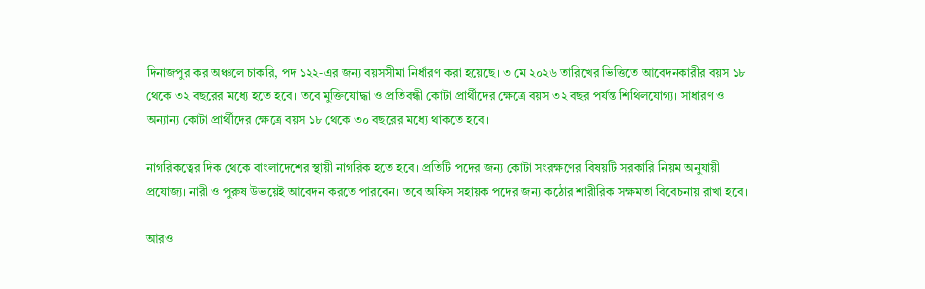দিনাজপুর কর অঞ্চলে চাকরি, পদ ১২২-এর জন্য বয়সসীমা নির্ধারণ করা হয়েছে। ৩ মে ২০২৬ তারিখের ভিত্তিতে আবেদনকারীর বয়স ১৮ থেকে ৩২ বছরের মধ্যে হতে হবে। তবে মুক্তিযোদ্ধা ও প্রতিবন্ধী কোটা প্রার্থীদের ক্ষেত্রে বয়স ৩২ বছর পর্যন্ত শিথিলযোগ্য। সাধারণ ও অন্যান্য কোটা প্রার্থীদের ক্ষেত্রে বয়স ১৮ থেকে ৩০ বছরের মধ্যে থাকতে হবে।

নাগরিকত্বের দিক থেকে বাংলাদেশের স্থায়ী নাগরিক হতে হবে। প্রতিটি পদের জন্য কোটা সংরক্ষণের বিষয়টি সরকারি নিয়ম অনুযায়ী প্রযোজ্য। নারী ও পুরুষ উভয়েই আবেদন করতে পারবেন। তবে অফিস সহায়ক পদের জন্য কঠোর শারীরিক সক্ষমতা বিবেচনায় রাখা হবে।

আরও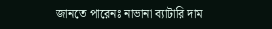জানতে পারেনঃ নাভানা ব্যাটারি দাম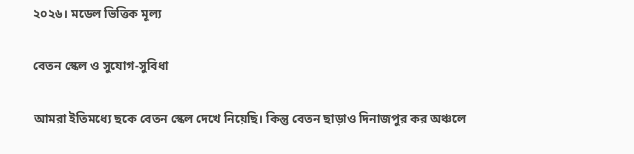২০২৬। মডেল ভিত্তিক মূল্য

বেতন স্কেল ও সুযোগ-সুবিধা

আমরা ইতিমধ্যে ছকে বেতন স্কেল দেখে নিয়েছি। কিন্তু বেতন ছাড়াও দিনাজপুর কর অঞ্চলে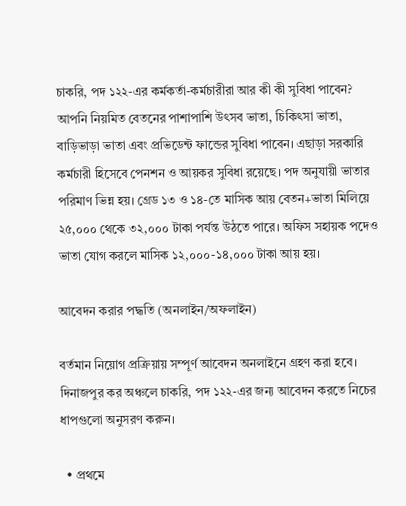চাকরি, পদ ১২২-এর কর্মকর্তা-কর্মচারীরা আর কী কী সুবিধা পাবেন? আপনি নিয়মিত বেতনের পাশাপাশি উৎসব ভাতা, চিকিৎসা ভাতা, বাড়িভাড়া ভাতা এবং প্রভিডেন্ট ফান্ডের সুবিধা পাবেন। এছাড়া সরকারি কর্মচারী হিসেবে পেনশন ও আয়কর সুবিধা রয়েছে। পদ অনুযায়ী ভাতার পরিমাণ ভিন্ন হয়। গ্রেড ১৩ ও ১৪-তে মাসিক আয় বেতন+ভাতা মিলিয়ে ২৫,০০০ থেকে ৩২,০০০ টাকা পর্যন্ত উঠতে পারে। অফিস সহায়ক পদেও ভাতা যোগ করলে মাসিক ১২,০০০-১৪,০০০ টাকা আয় হয়।

আবেদন করার পদ্ধতি (অনলাইন/অফলাইন)

বর্তমান নিয়োগ প্রক্রিয়ায় সম্পূর্ণ আবেদন অনলাইনে গ্রহণ করা হবে। দিনাজপুর কর অঞ্চলে চাকরি, পদ ১২২-এর জন্য আবেদন করতে নিচের ধাপগুলো অনুসরণ করুন।

  • প্রথমে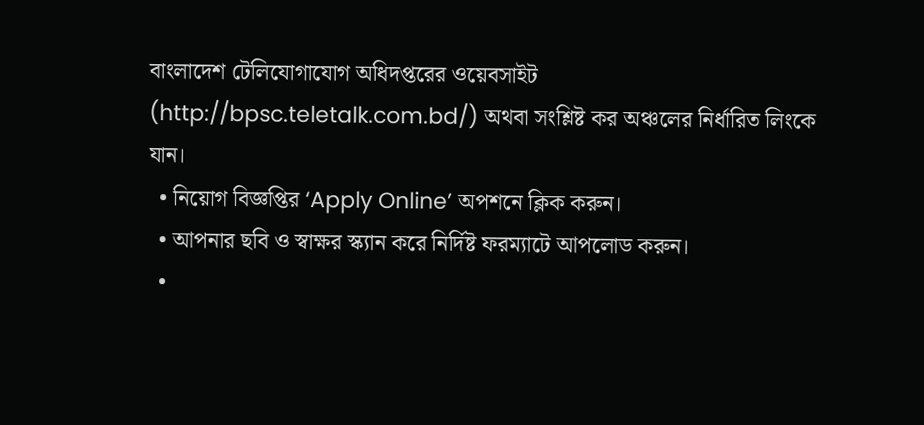বাংলাদেশ টেলিযোগাযোগ অধিদপ্তরের ওয়েবসাইট (http://bpsc.teletalk.com.bd/) অথবা সংশ্লিষ্ট কর অঞ্চলের নির্ধারিত লিংকে যান।
  • নিয়োগ বিজ্ঞপ্তির ‘Apply Online’ অপশনে ক্লিক করুন।
  • আপনার ছবি ও স্বাক্ষর স্ক্যান করে নির্দিষ্ট ফরম্যাটে আপলোড করুন।
  •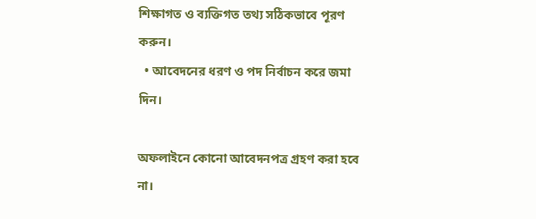শিক্ষাগত ও ব্যক্তিগত তথ্য সঠিকভাবে পূরণ করুন।
  • আবেদনের ধরণ ও পদ নির্বাচন করে জমা দিন।

অফলাইনে কোনো আবেদনপত্র গ্রহণ করা হবে না।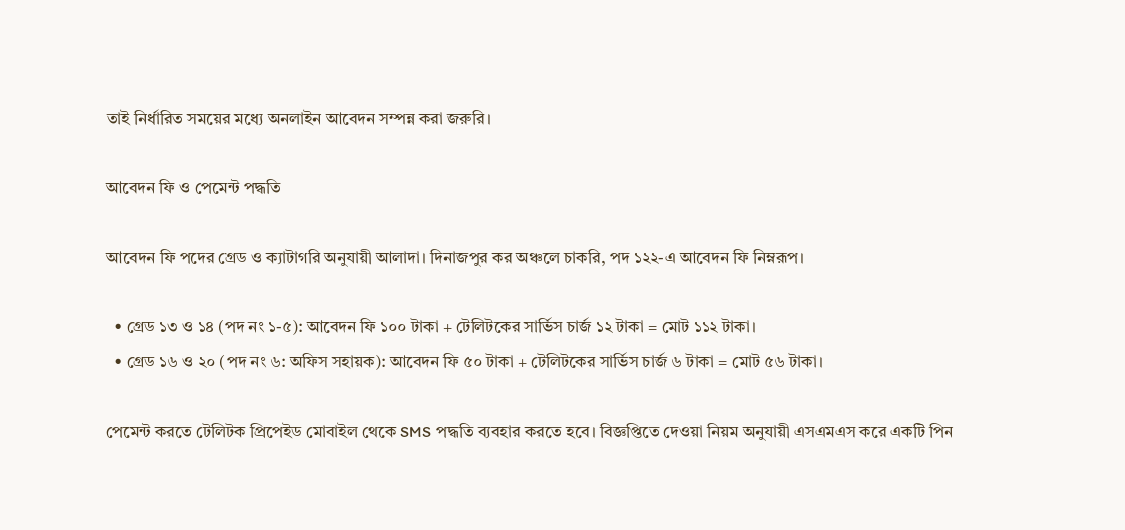তাই নির্ধারিত সময়ের মধ্যে অনলাইন আবেদন সম্পন্ন করা জরুরি।

আবেদন ফি ও পেমেন্ট পদ্ধতি

আবেদন ফি পদের গ্রেড ও ক্যাটাগরি অনুযায়ী আলাদা। দিনাজপুর কর অঞ্চলে চাকরি, পদ ১২২-এ আবেদন ফি নিম্নরূপ।

  • গ্রেড ১৩ ও ১৪ (পদ নং ১-৫): আবেদন ফি ১০০ টাকা + টেলিটকের সার্ভিস চার্জ ১২ টাকা = মোট ১১২ টাকা।
  • গ্রেড ১৬ ও ২০ (পদ নং ৬: অফিস সহায়ক): আবেদন ফি ৫০ টাকা + টেলিটকের সার্ভিস চার্জ ৬ টাকা = মোট ৫৬ টাকা।

পেমেন্ট করতে টেলিটক প্রিপেইড মোবাইল থেকে SMS পদ্ধতি ব্যবহার করতে হবে। বিজ্ঞপ্তিতে দেওয়া নিয়ম অনুযায়ী এসএমএস করে একটি পিন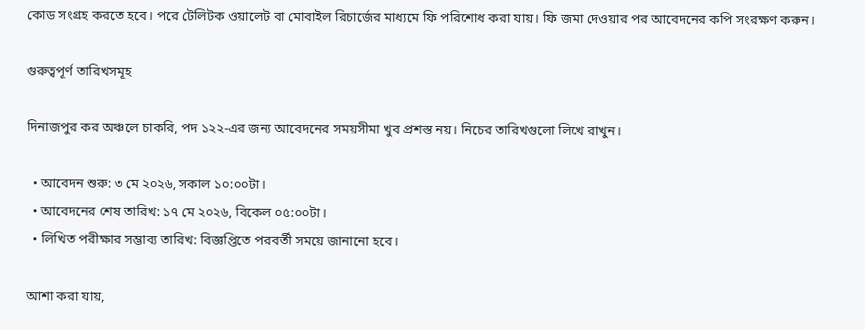কোড সংগ্রহ করতে হবে। পরে টেলিটক ওয়ালেট বা মোবাইল রিচার্জের মাধ্যমে ফি পরিশোধ করা যায়। ফি জমা দেওয়ার পর আবেদনের কপি সংরক্ষণ করুন।

গুরুত্বপূর্ণ তারিখসমূহ

দিনাজপুর কর অঞ্চলে চাকরি, পদ ১২২-এর জন্য আবেদনের সময়সীমা খুব প্রশস্ত নয়। নিচের তারিখগুলো লিখে রাখুন।

  • আবেদন শুরু: ৩ মে ২০২৬, সকাল ১০:০০টা।
  • আবেদনের শেষ তারিখ: ১৭ মে ২০২৬, বিকেল ০৫:০০টা।
  • লিখিত পরীক্ষার সম্ভাব্য তারিখ: বিজ্ঞপ্তিতে পরবর্তী সময়ে জানানো হবে।

আশা করা যায়,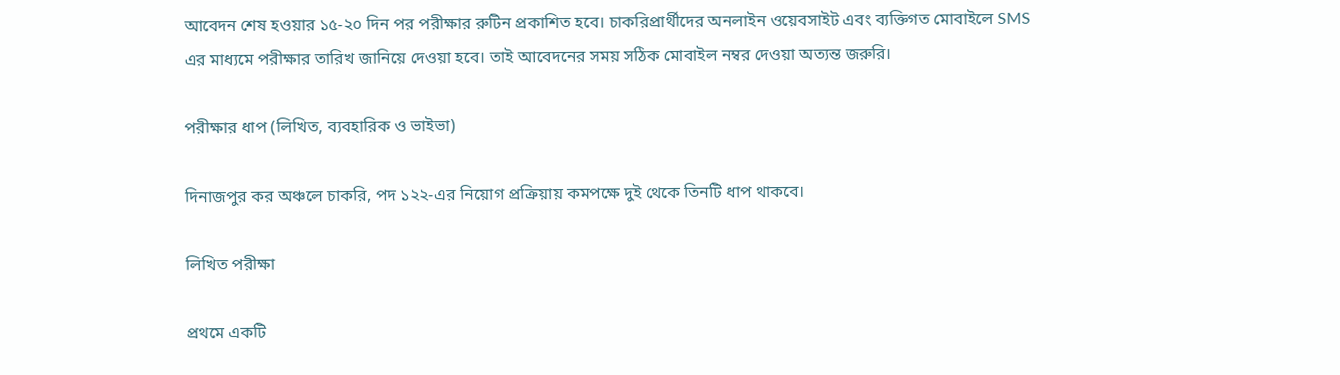আবেদন শেষ হওয়ার ১৫-২০ দিন পর পরীক্ষার রুটিন প্রকাশিত হবে। চাকরিপ্রার্থীদের অনলাইন ওয়েবসাইট এবং ব্যক্তিগত মোবাইলে SMS এর মাধ্যমে পরীক্ষার তারিখ জানিয়ে দেওয়া হবে। তাই আবেদনের সময় সঠিক মোবাইল নম্বর দেওয়া অত্যন্ত জরুরি।

পরীক্ষার ধাপ (লিখিত, ব্যবহারিক ও ভাইভা)

দিনাজপুর কর অঞ্চলে চাকরি, পদ ১২২-এর নিয়োগ প্রক্রিয়ায় কমপক্ষে দুই থেকে তিনটি ধাপ থাকবে।

লিখিত পরীক্ষা

প্রথমে একটি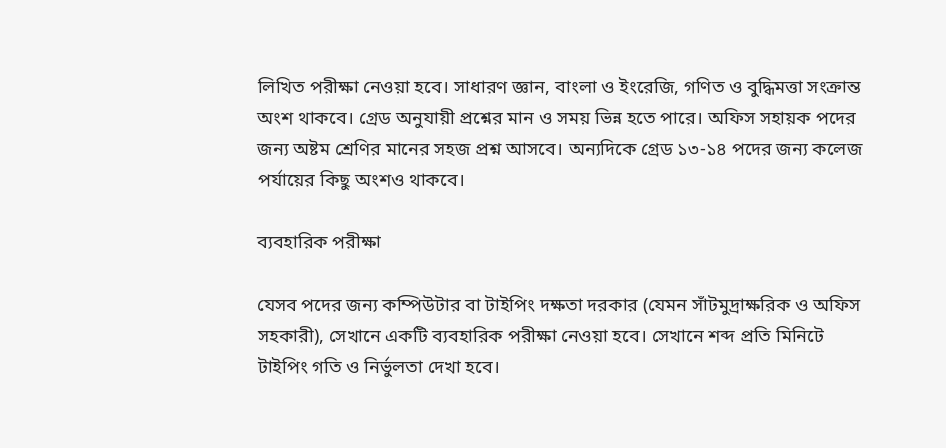লিখিত পরীক্ষা নেওয়া হবে। সাধারণ জ্ঞান, বাংলা ও ইংরেজি, গণিত ও বুদ্ধিমত্তা সংক্রান্ত অংশ থাকবে। গ্রেড অনুযায়ী প্রশ্নের মান ও সময় ভিন্ন হতে পারে। অফিস সহায়ক পদের জন্য অষ্টম শ্রেণির মানের সহজ প্রশ্ন আসবে। অন্যদিকে গ্রেড ১৩-১৪ পদের জন্য কলেজ পর্যায়ের কিছু অংশও থাকবে।

ব্যবহারিক পরীক্ষা

যেসব পদের জন্য কম্পিউটার বা টাইপিং দক্ষতা দরকার (যেমন সাঁটমুদ্রাক্ষরিক ও অফিস সহকারী), সেখানে একটি ব্যবহারিক পরীক্ষা নেওয়া হবে। সেখানে শব্দ প্রতি মিনিটে টাইপিং গতি ও নির্ভুলতা দেখা হবে।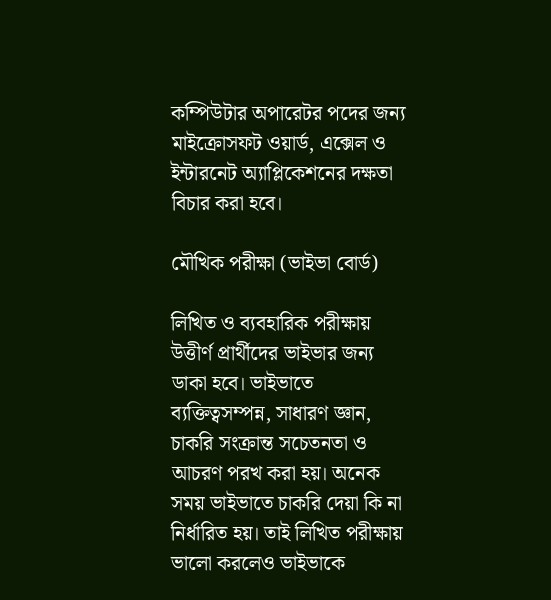কম্পিউটার অপারেটর পদের জন্য মাইক্রোসফট ওয়ার্ড, এক্সেল ও ইন্টারনেট অ্যাপ্লিকেশনের দক্ষতা বিচার করা হবে।

মৌখিক পরীক্ষা (ভাইভা বোর্ড)

লিখিত ও ব্যবহারিক পরীক্ষায় উত্তীর্ণ প্রার্থীদের ভাইভার জন্য ডাকা হবে। ভাইভাতে ব্যক্তিত্বসম্পন্ন, সাধারণ জ্ঞান, চাকরি সংক্রান্ত সচেতনতা ও আচরণ পরখ করা হয়। অনেক সময় ভাইভাতে চাকরি দেয়া কি না নির্ধারিত হয়। তাই লিখিত পরীক্ষায় ভালো করলেও ভাইভাকে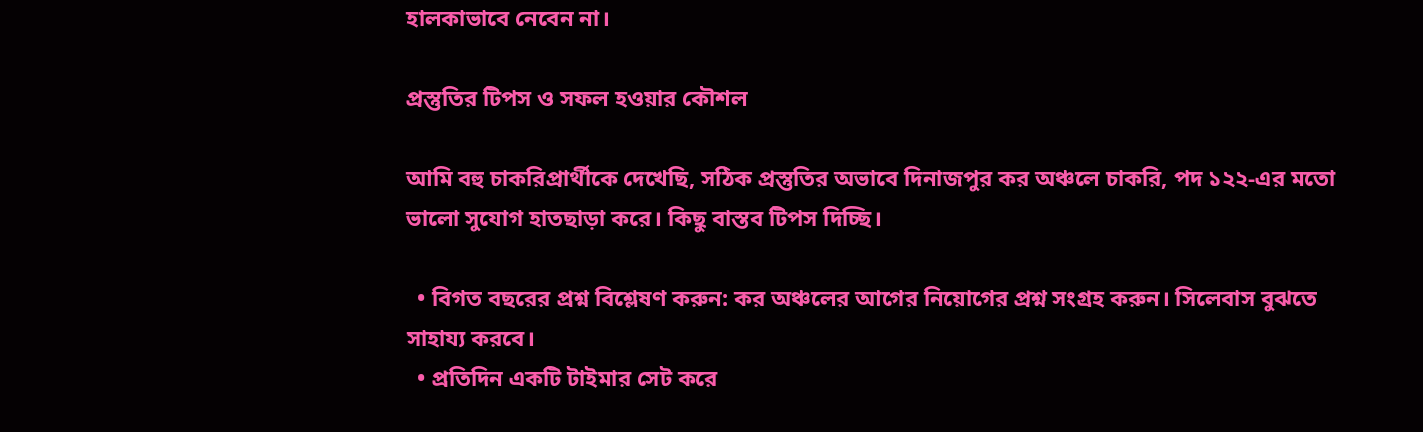হালকাভাবে নেবেন না।

প্রস্তুতির টিপস ও সফল হওয়ার কৌশল

আমি বহু চাকরিপ্রার্থীকে দেখেছি, সঠিক প্রস্তুতির অভাবে দিনাজপুর কর অঞ্চলে চাকরি, পদ ১২২-এর মতো ভালো সুযোগ হাতছাড়া করে। কিছু বাস্তব টিপস দিচ্ছি।

  • বিগত বছরের প্রশ্ন বিশ্লেষণ করুন: কর অঞ্চলের আগের নিয়োগের প্রশ্ন সংগ্রহ করুন। সিলেবাস বুঝতে সাহায্য করবে।
  • প্রতিদিন একটি টাইমার সেট করে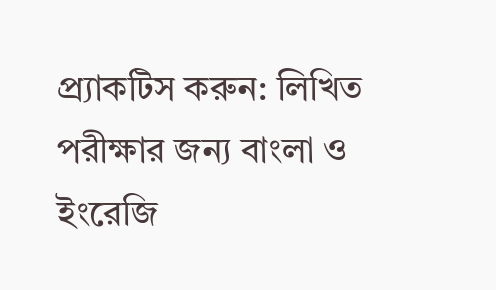প্র্যাকটিস করুন: লিখিত পরীক্ষার জন্য বাংলা ও ইংরেজি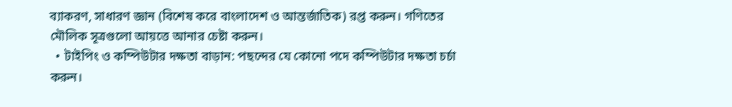ব্যাকরণ, সাধারণ জ্ঞান (বিশেষ করে বাংলাদেশ ও আন্তর্জাতিক) রপ্ত করুন। গণিতের মৌলিক সূত্রগুলো আয়ত্তে আনার চেষ্টা করুন।
  • টাইপিং ও কম্পিউটার দক্ষতা বাড়ান: পছন্দের যে কোনো পদে কম্পিউটার দক্ষতা চর্চা করুন।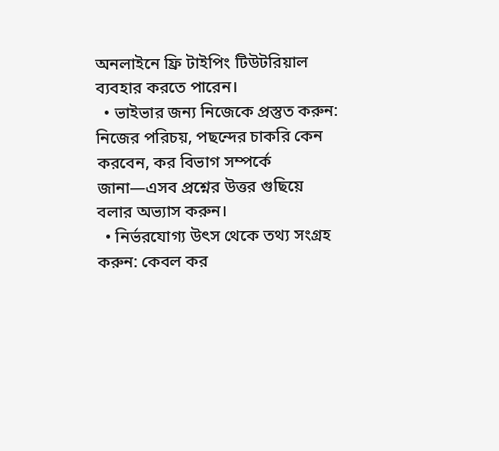অনলাইনে ফ্রি টাইপিং টিউটরিয়াল ব্যবহার করতে পারেন।
  • ভাইভার জন্য নিজেকে প্রস্তুত করুন: নিজের পরিচয়, পছন্দের চাকরি কেন করবেন, কর বিভাগ সম্পর্কে জানা—এসব প্রশ্নের উত্তর গুছিয়ে বলার অভ্যাস করুন।
  • নির্ভরযোগ্য উৎস থেকে তথ্য সংগ্রহ করুন: কেবল কর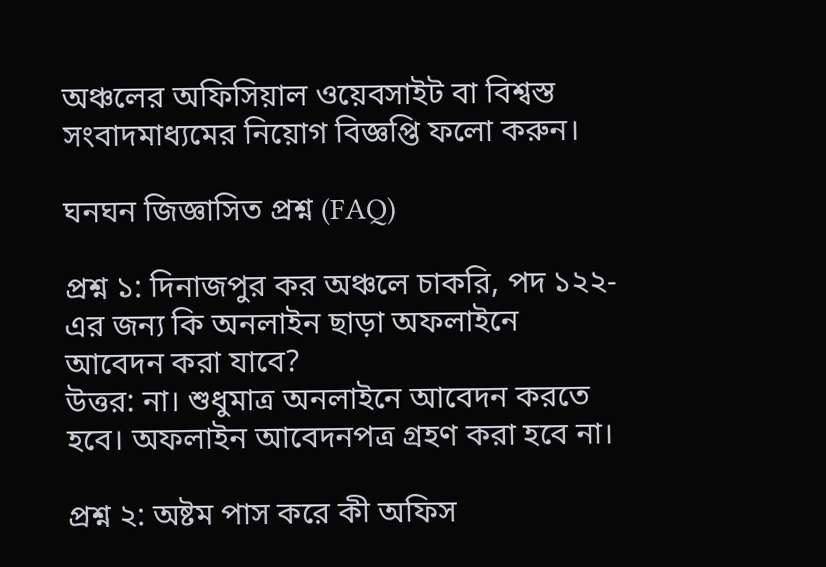অঞ্চলের অফিসিয়াল ওয়েবসাইট বা বিশ্বস্ত সংবাদমাধ্যমের নিয়োগ বিজ্ঞপ্তি ফলো করুন।

ঘনঘন জিজ্ঞাসিত প্রশ্ন (FAQ)

প্রশ্ন ১: দিনাজপুর কর অঞ্চলে চাকরি, পদ ১২২-এর জন্য কি অনলাইন ছাড়া অফলাইনে আবেদন করা যাবে?
উত্তর: না। শুধুমাত্র অনলাইনে আবেদন করতে হবে। অফলাইন আবেদনপত্র গ্রহণ করা হবে না।

প্রশ্ন ২: অষ্টম পাস করে কী অফিস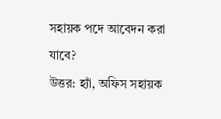সহায়ক পদে আবেদন করা যাবে?
উত্তর: হ্যাঁ, অফিস সহায়ক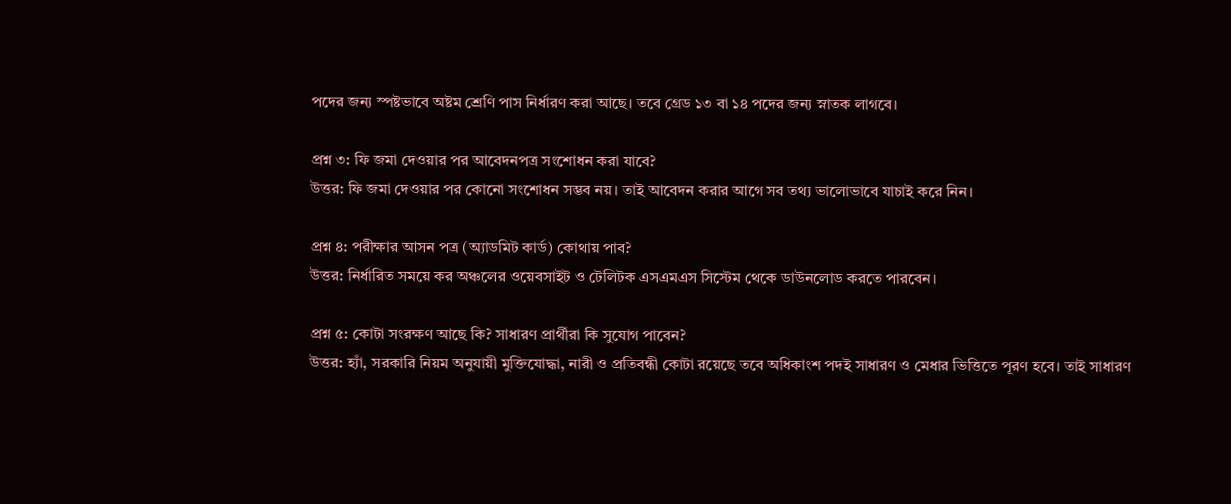পদের জন্য স্পষ্টভাবে অষ্টম শ্রেণি পাস নির্ধারণ করা আছে। তবে গ্রেড ১৩ বা ১৪ পদের জন্য স্নাতক লাগবে।

প্রশ্ন ৩: ফি জমা দেওয়ার পর আবেদনপত্র সংশোধন করা যাবে?
উত্তর: ফি জমা দেওয়ার পর কোনো সংশোধন সম্ভব নয়। তাই আবেদন করার আগে সব তথ্য ভালোভাবে যাচাই করে নিন।

প্রশ্ন ৪: পরীক্ষার আসন পত্র (অ্যাডমিট কার্ড) কোথায় পাব?
উত্তর: নির্ধারিত সময়ে কর অঞ্চলের ওয়েবসাইট ও টেলিটক এসএমএস সিস্টেম থেকে ডাউনলোড করতে পারবেন।

প্রশ্ন ৫: কোটা সংরক্ষণ আছে কি? সাধারণ প্রার্থীরা কি সুযোগ পাবেন?
উত্তর: হ্যাঁ, সরকারি নিয়ম অনুযায়ী মুক্তিযোদ্ধা, নারী ও প্রতিবন্ধী কোটা রয়েছে তবে অধিকাংশ পদই সাধারণ ও মেধার ভিত্তিতে পূরণ হবে। তাই সাধারণ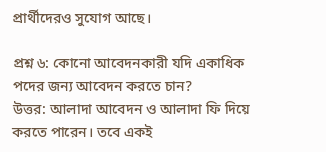প্রার্থীদেরও সুযোগ আছে।

প্রশ্ন ৬: কোনো আবেদনকারী যদি একাধিক পদের জন্য আবেদন করতে চান?
উত্তর: আলাদা আবেদন ও আলাদা ফি দিয়ে করতে পারেন। তবে একই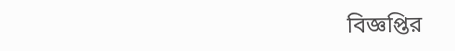বিজ্ঞপ্তির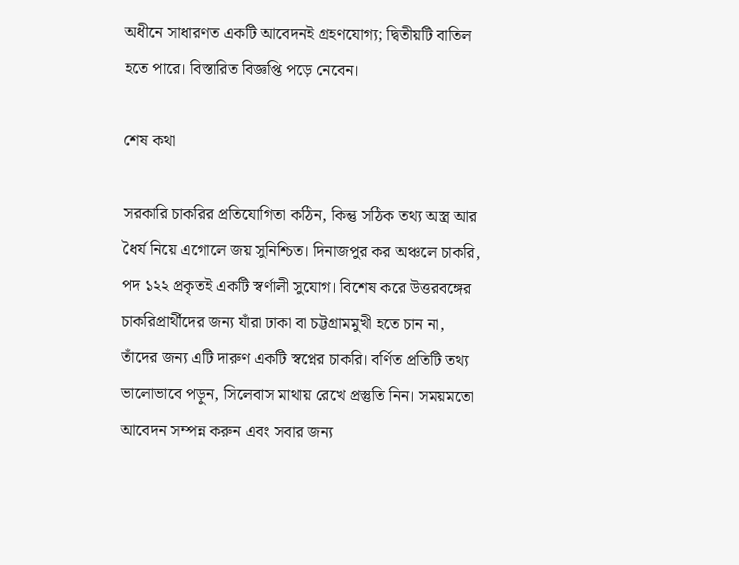অধীনে সাধারণত একটি আবেদনই গ্রহণযোগ্য; দ্বিতীয়টি বাতিল হতে পারে। বিস্তারিত বিজ্ঞপ্তি পড়ে নেবেন।

শেষ কথা

সরকারি চাকরির প্রতিযোগিতা কঠিন, কিন্তু সঠিক তথ্য অস্ত্র আর ধৈর্য নিয়ে এগোলে জয় সুনিশ্চিত। দিনাজপুর কর অঞ্চলে চাকরি, পদ ১২২ প্রকৃতই একটি স্বর্ণালী সুযোগ। বিশেষ করে উত্তরবঙ্গের চাকরিপ্রার্থীদের জন্য যাঁরা ঢাকা বা চট্টগ্রামমুখী হতে চান না, তাঁদের জন্য এটি দারুণ একটি স্বপ্নের চাকরি। বর্ণিত প্রতিটি তথ্য ভালোভাবে পড়ুন, সিলেবাস মাথায় রেখে প্রস্তুতি নিন। সময়মতো আবেদন সম্পন্ন করুন এবং সবার জন্য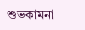শুভকামনা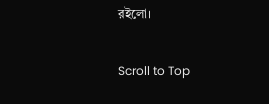রইলো।

Scroll to Top